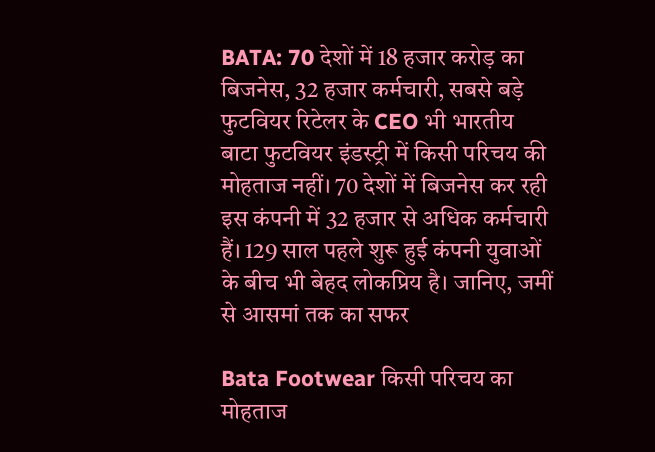BATA: 70 देशों में 18 हजार करोड़ का बिजनेस, 32 हजार कर्मचारी, सबसे बड़े फुटवियर रिटेलर के CEO भी भारतीय
बाटा फुटवियर इंडस्ट्री में किसी परिचय की मोहताज नहीं। 70 देशों में बिजनेस कर रही इस कंपनी में 32 हजार से अधिक कर्मचारी हैं। 129 साल पहले शुरू हुई कंपनी युवाओं के बीच भी बेहद लोकप्रिय है। जानिए, जमीं से आसमां तक का सफर

Bata Footwear किसी परिचय का मोहताज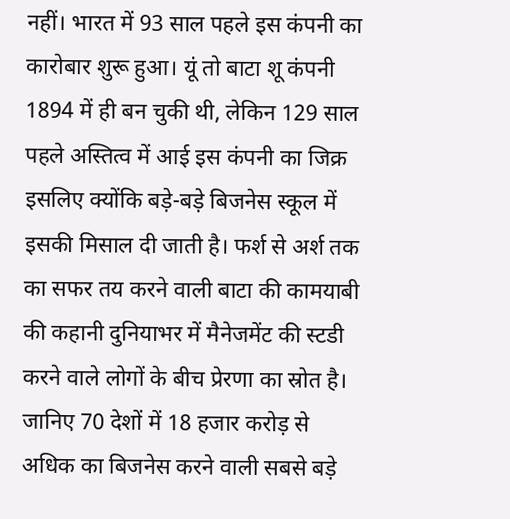नहीं। भारत में 93 साल पहले इस कंपनी का कारोबार शुरू हुआ। यूं तो बाटा शू कंपनी 1894 में ही बन चुकी थी, लेकिन 129 साल पहले अस्तित्व में आई इस कंपनी का जिक्र इसलिए क्योंकि बड़े-बड़े बिजनेस स्कूल में इसकी मिसाल दी जाती है। फर्श से अर्श तक का सफर तय करने वाली बाटा की कामयाबी की कहानी दुनियाभर में मैनेजमेंट की स्टडी करने वाले लोगों के बीच प्रेरणा का स्रोत है। जानिए 70 देशों में 18 हजार करोड़ से अधिक का बिजनेस करने वाली सबसे बड़े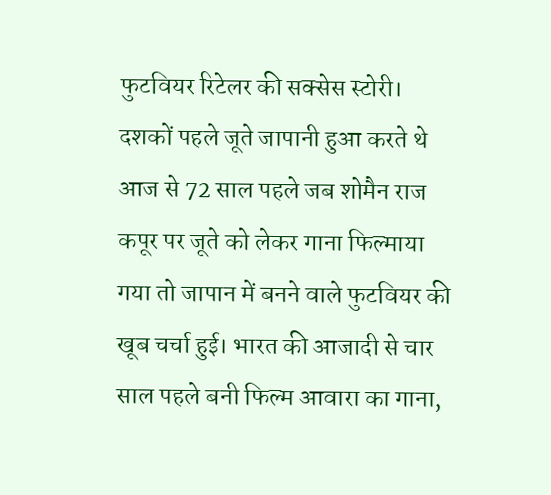फुटवियर रिटेलर की सक्सेस स्टोरी।
दशकों पहले जूते जापानी हुआ करते थे
आज से 72 साल पहले जब शोमैन राज कपूर पर जूते को लेकर गाना फिल्माया गया तो जापान में बनने वाले फुटवियर की खूब चर्चा हुई। भारत की आजादी से चार साल पहले बनी फिल्म आवारा का गाना,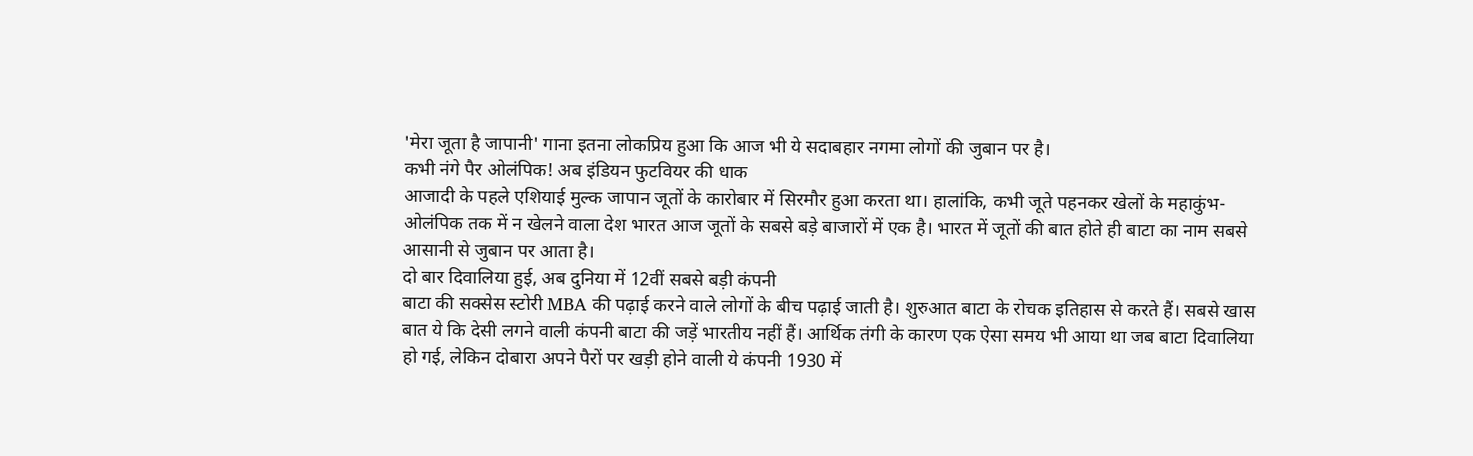'मेरा जूता है जापानी' गाना इतना लोकप्रिय हुआ कि आज भी ये सदाबहार नगमा लोगों की जुबान पर है।
कभी नंगे पैर ओलंपिक! अब इंडियन फुटवियर की धाक
आजादी के पहले एशियाई मुल्क जापान जूतों के कारोबार में सिरमौर हुआ करता था। हालांकि, कभी जूते पहनकर खेलों के महाकुंभ- ओलंपिक तक में न खेलने वाला देश भारत आज जूतों के सबसे बड़े बाजारों में एक है। भारत में जूतों की बात होते ही बाटा का नाम सबसे आसानी से जुबान पर आता है।
दो बार दिवालिया हुई, अब दुनिया में 12वीं सबसे बड़ी कंपनी
बाटा की सक्सेस स्टोरी MBA की पढ़ाई करने वाले लोगों के बीच पढ़ाई जाती है। शुरुआत बाटा के रोचक इतिहास से करते हैं। सबसे खास बात ये कि देसी लगने वाली कंपनी बाटा की जड़ें भारतीय नहीं हैं। आर्थिक तंगी के कारण एक ऐसा समय भी आया था जब बाटा दिवालिया हो गई, लेकिन दोबारा अपने पैरों पर खड़ी होने वाली ये कंपनी 1930 में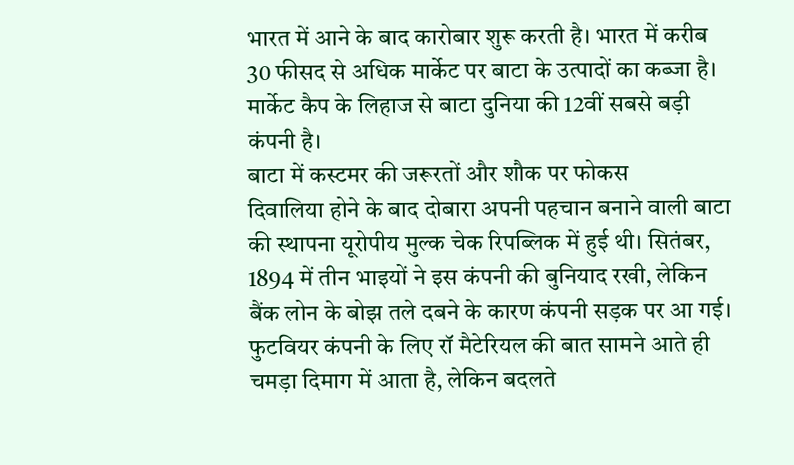भारत में आने के बाद कारोबार शुरू करती है। भारत में करीब 30 फीसद से अधिक मार्केट पर बाटा के उत्पादों का कब्जा है। मार्केट कैप के लिहाज से बाटा दुनिया की 12वीं सबसे बड़ी कंपनी है।
बाटा में कस्टमर की जरूरतों और शौक पर फोकस
दिवालिया होने के बाद दोबारा अपनी पहचान बनाने वाली बाटा की स्थापना यूरोपीय मुल्क चेक रिपब्लिक में हुई थी। सितंबर, 1894 में तीन भाइयों ने इस कंपनी की बुनियाद रखी, लेकिन बैंक लोन के बोझ तले दबने के कारण कंपनी सड़क पर आ गई। फुटवियर कंपनी के लिए रॉ मैटेरियल की बात सामने आते ही चमड़ा दिमाग में आता है, लेकिन बदलते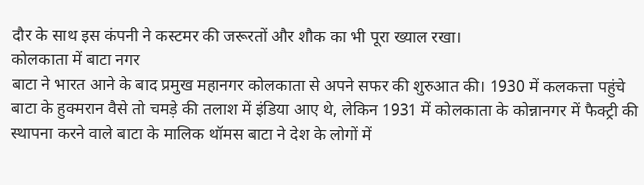दौर के साथ इस कंपनी ने कस्टमर की जरूरतों और शौक का भी पूरा ख्याल रखा।
कोलकाता में बाटा नगर
बाटा ने भारत आने के बाद प्रमुख महानगर कोलकाता से अपने सफर की शुरुआत की। 1930 में कलकत्ता पहुंचे बाटा के हुक्मरान वैसे तो चमड़े की तलाश में इंडिया आए थे, लेकिन 1931 में कोलकाता के कोन्नानगर में फैक्ट्री की स्थापना करने वाले बाटा के मालिक थॉमस बाटा ने देश के लोगों में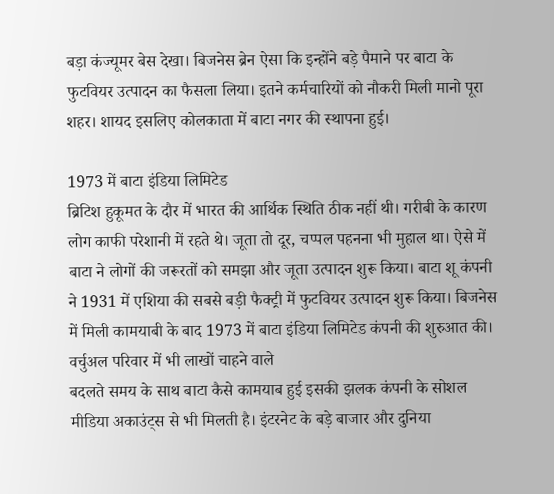बड़ा कंज्यूमर बेस देखा। बिजनेस ब्रेन ऐसा कि इन्होंने बड़े पैमाने पर बाटा के फुटवियर उत्पादन का फैसला लिया। इतने कर्मचारियों को नौकरी मिली मानो पूरा शहर। शायद इसलिए कोलकाता में बाटा नगर की स्थापना हुई।

1973 में बाटा इंडिया लिमिटेड
ब्रिटिश हुकूमत के दौर में भारत की आर्थिक स्थिति ठीक नहीं थी। गरीबी के कारण लोग काफी परेशानी में रहते थे। जूता तो दूर, चप्पल पहनना भी मुहाल था। ऐसे में बाटा ने लोगों की जरूरतों को समझा और जूता उत्पादन शुरू किया। बाटा शू कंपनी ने 1931 में एशिया की सबसे बड़ी फैक्ट्री में फुटवियर उत्पादन शुरू किया। बिजनेस में मिली कामयाबी के बाद 1973 में बाटा इंडिया लिमिटेड कंपनी की शुरुआत की।
वर्चुअल परिवार में भी लाखों चाहने वाले
बदलते समय के साथ बाटा कैसे कामयाब हुई इसकी झलक कंपनी के सोशल मीडिया अकाउंट्स से भी मिलती है। इंटरनेट के बड़े बाजार और दुनिया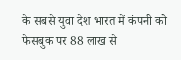के सबसे युवा देश भारत में कंपनी को फेसबुक पर 88 लाख से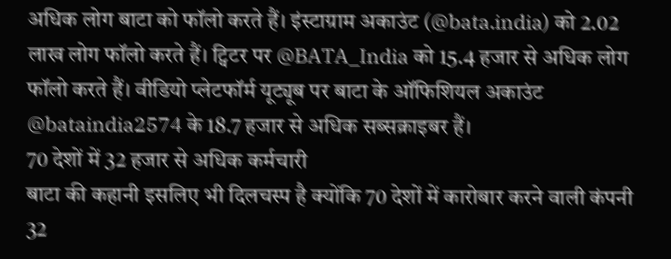अधिक लोग बाटा को फॉलो करते हैं। इंस्टाग्राम अकाउंट (@bata.india) को 2.02 लाख लोग फॉलो करते हैं। ट्विटर पर @BATA_India को 15.4 हजार से अधिक लोग फॉलो करते हैं। वीडियो प्लेटफॉर्म यूट्यूब पर बाटा के ऑफिशियल अकाउंट @bataindia2574 के 18.7 हजार से अधिक सब्सक्राइबर हैं।
70 देशों में 32 हजार से अधिक कर्मचारी
बाटा की कहानी इसलिए भी दिलचस्प है क्योंकि 70 देशों में कारोबार करने वाली कंपनी 32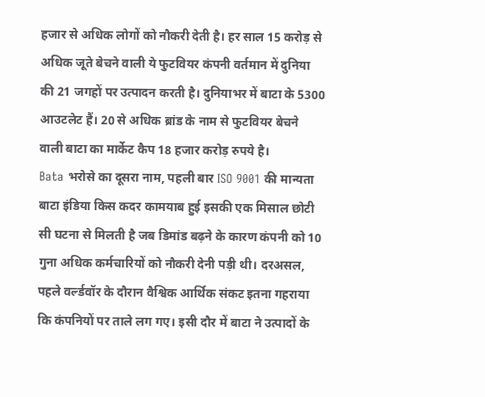हजार से अधिक लोगों को नौकरी देती है। हर साल 15 करोड़ से अधिक जूते बेचने वाली ये फुटवियर कंपनी वर्तमान में दुनिया की 21 जगहों पर उत्पादन करती है। दुनियाभर में बाटा के 5300 आउटलेट हैं। 20 से अधिक ब्रांड के नाम से फुटवियर बेचने वाली बाटा का मार्केट कैप 18 हजार करोड़ रुपये है।
Bata भरोसे का दूसरा नाम, पहली बार ISO 9001 की मान्यता
बाटा इंडिया किस कदर कामयाब हुई इसकी एक मिसाल छोटी सी घटना से मिलती है जब डिमांड बढ़ने के कारण कंपनी को 10 गुना अधिक कर्मचारियों को नौकरी देनी पड़ी थी। दरअसल, पहले वर्ल्डवॉर के दौरान वैश्विक आर्थिक संकट इतना गहराया कि कंपनियों पर ताले लग गए। इसी दौर में बाटा ने उत्पादों के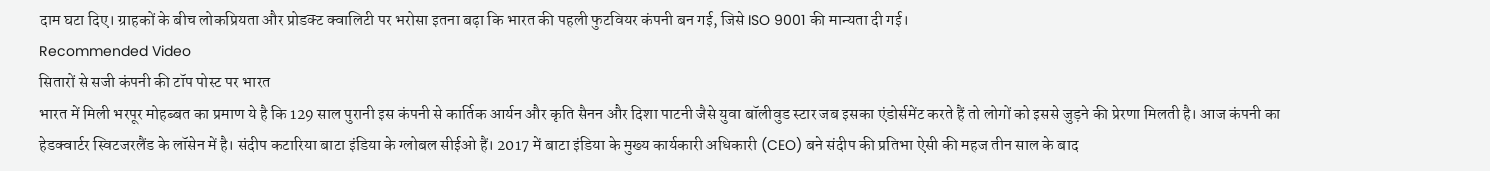दाम घटा दिए। ग्राहकों के बीच लोकप्रियता और प्रोडक्ट क्वालिटी पर भरोसा इतना बढ़ा कि भारत की पहली फुटवियर कंपनी बन गई, जिसे ISO 9001 की मान्यता दी गई।
Recommended Video
सितारों से सजी कंपनी की टॉप पोस्ट पर भारत
भारत में मिली भरपूर मोहब्बत का प्रमाण ये है कि 129 साल पुरानी इस कंपनी से कार्तिक आर्यन और कृति सैनन और दिशा पाटनी जैसे युवा बॉलीवुड स्टार जब इसका एंडोर्समेंट करते हैं तो लोगों को इससे जुड़ने की प्रेरणा मिलती है। आज कंपनी का हेडक्वार्टर स्विटजरलैंड के लॉसेन में है। संदीप कटारिया बाटा इंडिया के ग्लोबल सीईओ हैं। 2017 में बाटा इंडिया के मुख्य कार्यकारी अधिकारी (CEO) बने संदीप की प्रतिभा ऐसी की महज तीन साल के बाद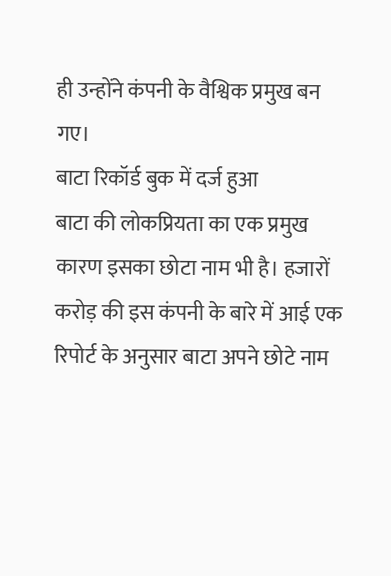ही उन्होंने कंपनी के वैश्विक प्रमुख बन गए।
बाटा रिकॉर्ड बुक में दर्ज हुआ
बाटा की लोकप्रियता का एक प्रमुख कारण इसका छोटा नाम भी है। हजारों करोड़ की इस कंपनी के बारे में आई एक रिपोर्ट के अनुसार बाटा अपने छोटे नाम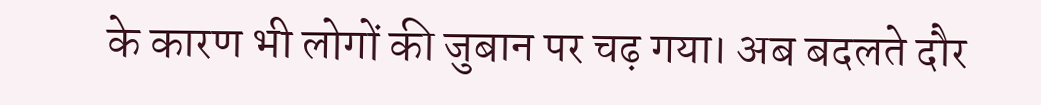के कारण भी लोगों की जुबान पर चढ़ गया। अब बदलते दौर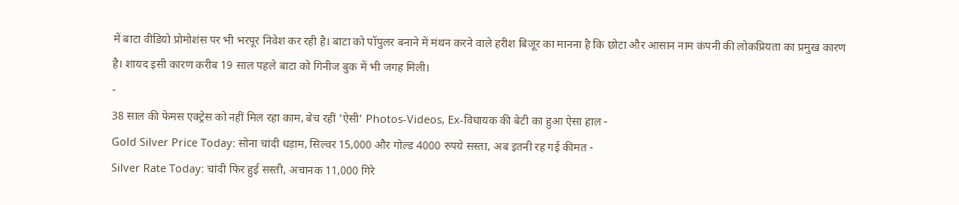में बाटा वीडियो प्रोमोशंस पर भी भरपूर निवेश कर रही है। बाटा को पॉपुलर बनाने में मंथन करने वाले हरीश बिजूर का मानना है कि छोटा और आसान नाम कंपनी की लोकप्रियता का प्रमुख कारण है। शायद इसी कारण करीब 19 साल पहले बाटा को गिनीज बुक में भी जगह मिली।
-
38 साल की फेमस एक्ट्रेस को नहीं मिल रहा काम, बेच रहीं 'ऐसी' Photos-Videos, Ex-विधायक की बेटी का हुआ ऐसा हाल -
Gold Silver Price Today: सोना चांदी धड़ाम, सिल्वर 15,000 और गोल्ड 4000 रुपये सस्ता, अब इतनी रह गई कीमत -
Silver Rate Today: चांदी फिर हुई सस्ती, अचानक 11,000 गिरे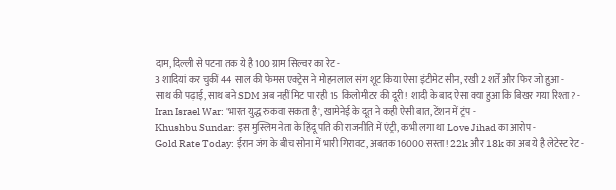दाम, दिल्ली से पटना तक ये है 100 ग्राम सिल्वर का रेट -
3 शादियां कर चुकीं 44 साल की फेमस एक्ट्रेस ने मोहनलाल संग शूट किया ऐसा इंटीमेट सीन, रखी 2 शर्तें और फिर जो हुआ -
साथ की पढ़ाई, साथ बने SDM अब नहीं मिट पा रही 15 किलोमीटर की दूरी! शादी के बाद ऐसा क्या हुआ कि बिखर गया रिश्ता? -
Iran Israel War: 'भारत युद्ध रुकवा सकता है', खामेनेई के दूत ने कही ऐसी बात, टेंशन में ट्रंप -
Khushbu Sundar: इस मुस्लिम नेता के हिंदू पति की राजनीति में एंट्री, कभी लगा था Love Jihad का आरोप -
Gold Rate Today: ईरान जंग के बीच सोना में भारी गिरावट, अबतक 16000 सस्ता! 22k और 18k का अब ये है लेटेस्ट रेट -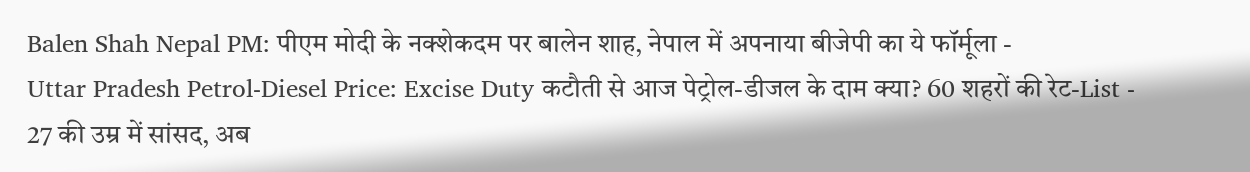Balen Shah Nepal PM: पीएम मोदी के नक्शेकदम पर बालेन शाह, नेपाल में अपनाया बीजेपी का ये फॉर्मूला -
Uttar Pradesh Petrol-Diesel Price: Excise Duty कटौती से आज पेट्रोल-डीजल के दाम क्या? 60 शहरों की रेट-List -
27 की उम्र में सांसद, अब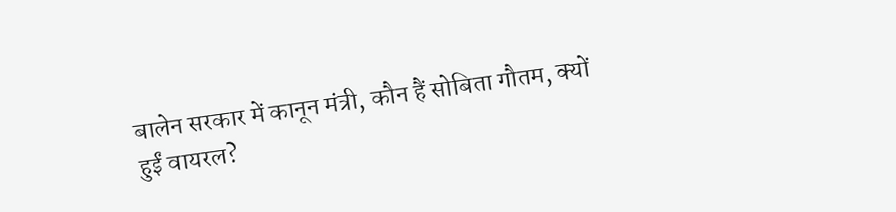बालेन सरकार में कानून मंत्री, कौन हैं सोबिता गौतम, क्यों हुईं वायरल?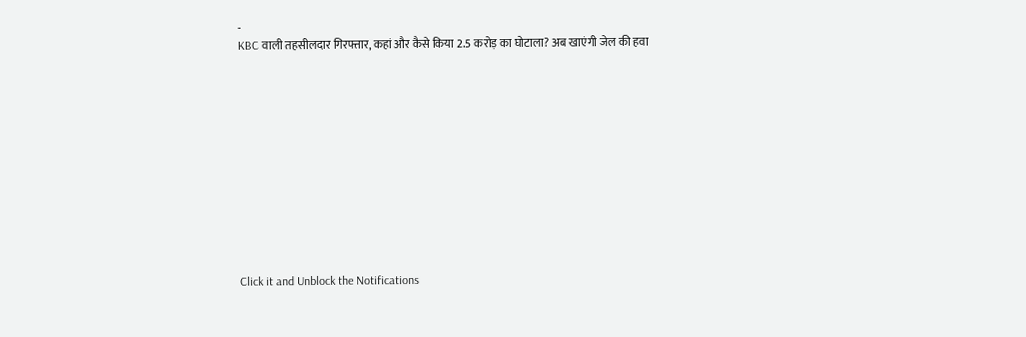-
KBC वाली तहसीलदार गिरफ्तार, कहां और कैसे किया 2.5 करोड़ का घोटाला? अब खाएंगी जेल की हवा












Click it and Unblock the Notifications